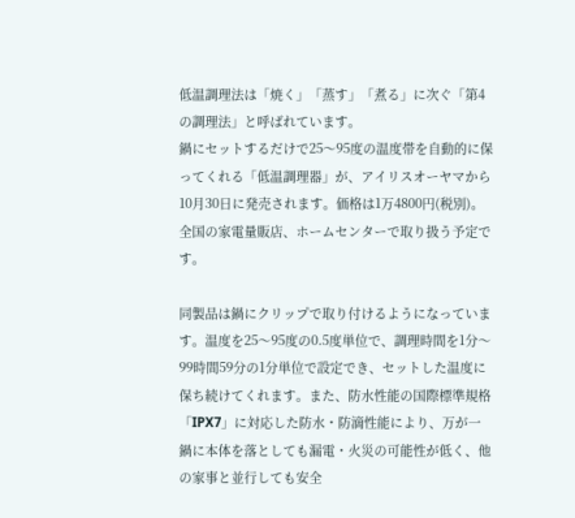低温調理法は「焼く」「蒸す」「煮る」に次ぐ「第4の調理法」と呼ばれています。
鍋にセットするだけで25〜95度の温度帯を自動的に保ってくれる「低温調理器」が、アイリスオーヤマから10月30日に発売されます。価格は1万4800円(税別)。全国の家電量販店、ホームセンターで取り扱う予定です。

同製品は鍋にクリップで取り付けるようになっています。温度を25〜95度の0.5度単位で、調理時間を1分〜99時間59分の1分単位で設定でき、セットした温度に保ち続けてくれます。また、防水性能の国際標準規格「IPX7」に対応した防水・防滴性能により、万が一鍋に本体を落としても漏電・火災の可能性が低く、他の家事と並行しても安全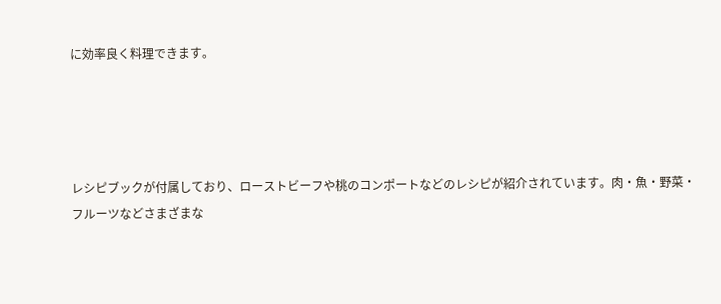に効率良く料理できます。




レシピブックが付属しており、ローストビーフや桃のコンポートなどのレシピが紹介されています。肉・魚・野菜・フルーツなどさまざまな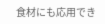食材にも応用でき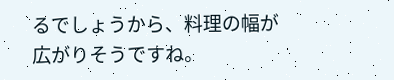るでしょうから、料理の幅が広がりそうですね。